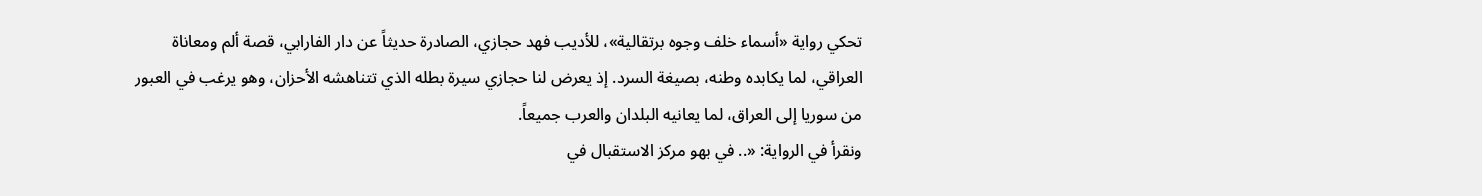تحكي رواية «أسماء خلف وجوه برتقالية»، للأديب فهد حجازي، الصادرة حديثاً عن دار الفارابي، قصة ألم ومعاناة العراقي، لما يكابده وطنه، بصيغة السرد. إذ يعرض لنا حجازي سيرة بطله الذي تتناهشه الأحزان، وهو يرغب في العبور من سوريا إلى العراق، لما يعانيه البلدان والعرب جميعاً.
ونقرأ في الرواية: «.. في بهو مركز الاستقبال في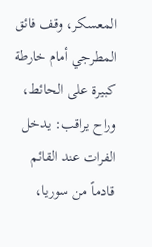المعسكر، وقف فائق المطرجي أمام خارطة كبيرة على الحائط، وراح يراقب: يدخل الفرات عند القائم قادماً من سوريا،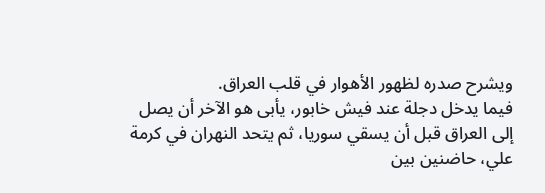ويشرح صدره لظهور الأهوار في قلب العراق.
فيما يدخل دجلة عند فيش خابور، يأبى هو الآخر أن يصل إلى العراق قبل أن يسقي سوريا، ثم يتحد النهران في كرمة علي، حاضنين بين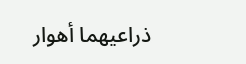ذراعيهما أهوار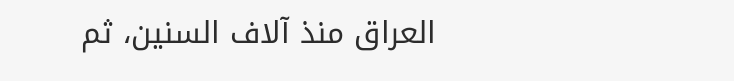العراق منذ آلاف السنين، ثم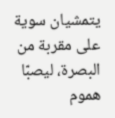يتمشيان سوية على مقربة من البصرة، ليصبّا هموم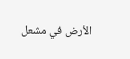الأرض في مشعل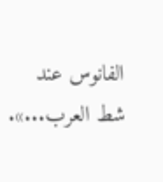الفانوس عند شط العرب...».